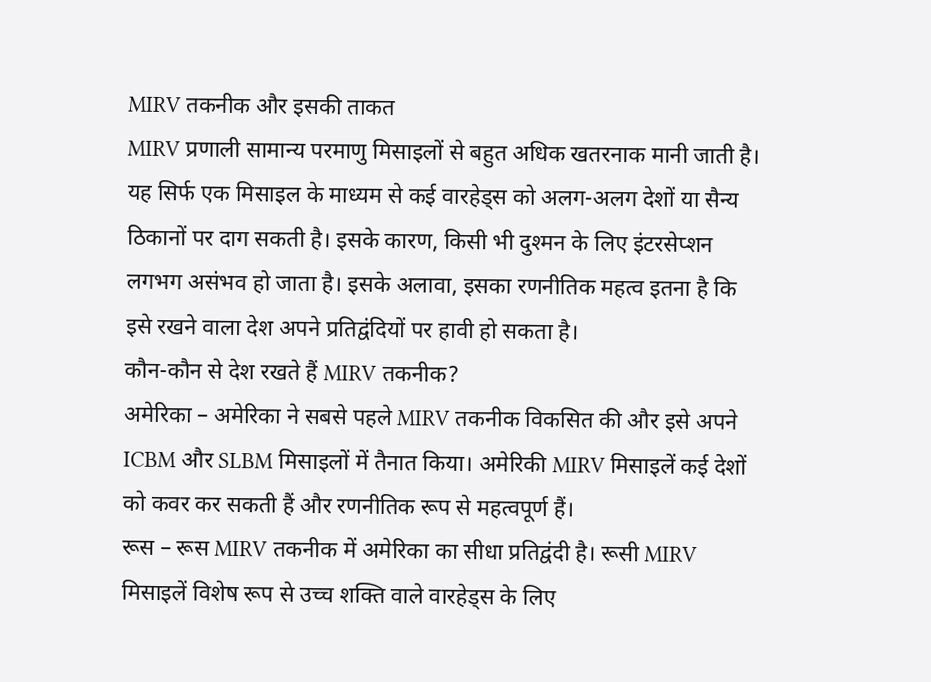MIRV तकनीक और इसकी ताकत
MIRV प्रणाली सामान्य परमाणु मिसाइलों से बहुत अधिक खतरनाक मानी जाती है। यह सिर्फ एक मिसाइल के माध्यम से कई वारहेड्स को अलग-अलग देशों या सैन्य ठिकानों पर दाग सकती है। इसके कारण, किसी भी दुश्मन के लिए इंटरसेप्शन लगभग असंभव हो जाता है। इसके अलावा, इसका रणनीतिक महत्व इतना है कि इसे रखने वाला देश अपने प्रतिद्वंदियों पर हावी हो सकता है।
कौन-कौन से देश रखते हैं MIRV तकनीक?
अमेरिका – अमेरिका ने सबसे पहले MIRV तकनीक विकसित की और इसे अपने ICBM और SLBM मिसाइलों में तैनात किया। अमेरिकी MIRV मिसाइलें कई देशों को कवर कर सकती हैं और रणनीतिक रूप से महत्वपूर्ण हैं।
रूस – रूस MIRV तकनीक में अमेरिका का सीधा प्रतिद्वंदी है। रूसी MIRV मिसाइलें विशेष रूप से उच्च शक्ति वाले वारहेड्स के लिए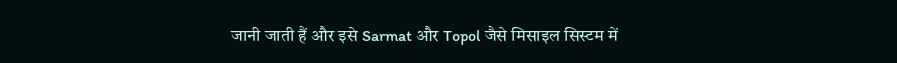जानी जाती हैं और इसे Sarmat और Topol जैसे मिसाइल सिस्टम में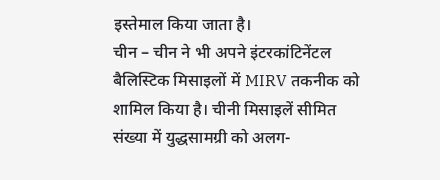इस्तेमाल किया जाता है।
चीन – चीन ने भी अपने इंटरकांटिनेंटल बैलिस्टिक मिसाइलों में MIRV तकनीक को शामिल किया है। चीनी मिसाइलें सीमित संख्या में युद्धसामग्री को अलग-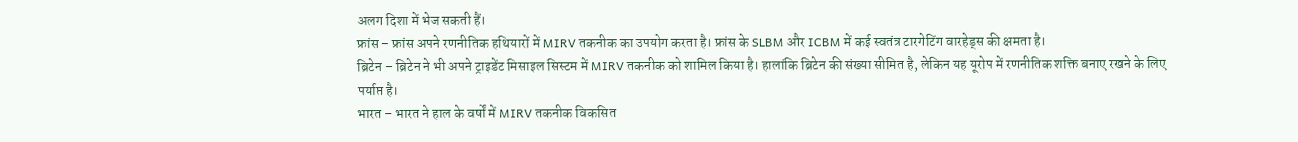अलग दिशा में भेज सकती हैं।
फ्रांस – फ्रांस अपने रणनीतिक हथियारों में MIRV तकनीक का उपयोग करता है। फ्रांस के SLBM और ICBM में कई स्वतंत्र टारगेटिंग वारहेड्स की क्षमता है।
ब्रिटेन – ब्रिटेन ने भी अपने ट्राइडेंट मिसाइल सिस्टम में MIRV तकनीक को शामिल किया है। हालांकि ब्रिटेन की संख्या सीमित है, लेकिन यह यूरोप में रणनीतिक शक्ति बनाए रखने के लिए पर्याप्त है।
भारत – भारत ने हाल के वर्षों में MIRV तकनीक विकसित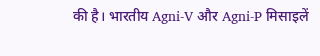की है। भारतीय Agni-V और Agni-P मिसाइलें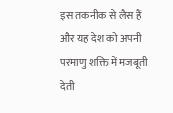इस तकनीक से लैस हैं और यह देश को अपनी परमाणु शक्ति में मजबूती देती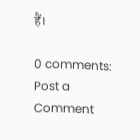हैं।

0 comments:
Post a Comment